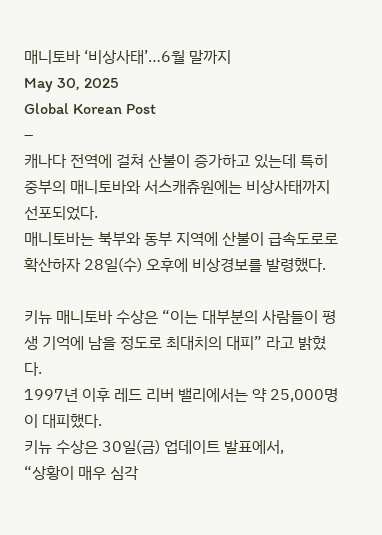매니토바 ‘비상사태’…6월 말까지
May 30, 2025
Global Korean Post
–
캐나다 전역에 걸쳐 산불이 증가하고 있는데 특히 중부의 매니토바와 서스캐츄원에는 비상사태까지 선포되었다.
매니토바는 북부와 동부 지역에 산불이 급속도로로 확산하자 28일(수) 오후에 비상경보를 발령했다.

키뉴 매니토바 수상은 “이는 대부분의 사람들이 평생 기억에 남을 정도로 최대치의 대피” 라고 밝혔다.
1997년 이후 레드 리버 밸리에서는 약 25,000명이 대피했다.
키뉴 수상은 30일(금) 업데이트 발표에서,
“상황이 매우 심각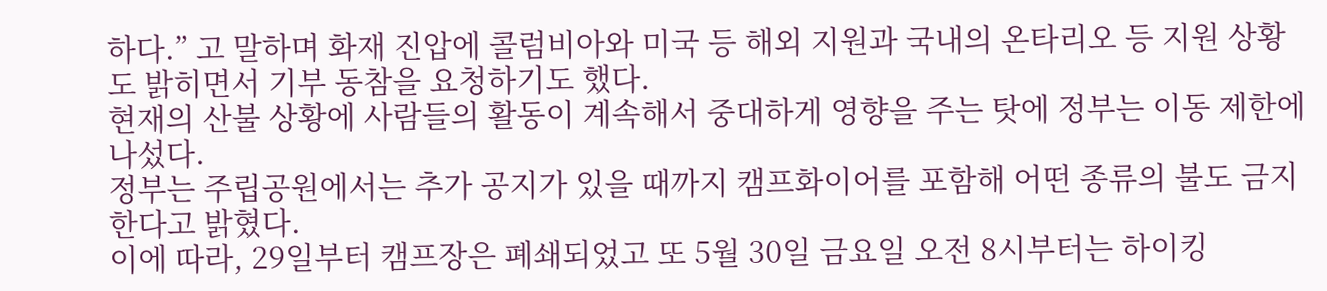하다.” 고 말하며 화재 진압에 콜럼비아와 미국 등 해외 지원과 국내의 온타리오 등 지원 상황도 밝히면서 기부 동참을 요청하기도 했다.
현재의 산불 상황에 사람들의 활동이 계속해서 중대하게 영향을 주는 탓에 정부는 이동 제한에 나섰다.
정부는 주립공원에서는 추가 공지가 있을 때까지 캠프화이어를 포함해 어떤 종류의 불도 금지한다고 밝혔다.
이에 따라, 29일부터 캠프장은 폐쇄되었고 또 5월 30일 금요일 오전 8시부터는 하이킹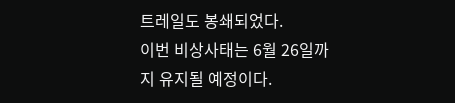트레일도 봉쇄되었다.
이번 비상사태는 6월 26일까지 유지될 예정이다.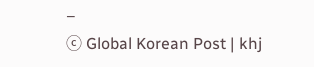–
ⓒ Global Korean Post | khj